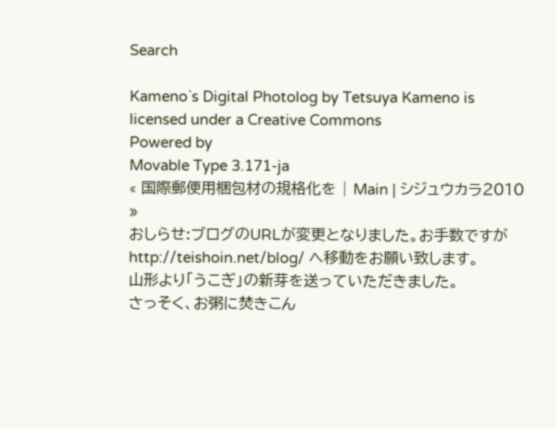Search

Kameno`s Digital Photolog by Tetsuya Kameno is licensed under a Creative Commons
Powered by
Movable Type 3.171-ja
« 国際郵便用梱包材の規格化を | Main | シジュウカラ2010 »
おしらせ:ブログのURLが変更となりました。お手数ですが http://teishoin.net/blog/ へ移動をお願い致します。
山形より「うこぎ」の新芽を送っていただきました。
さっそく、お粥に焚きこん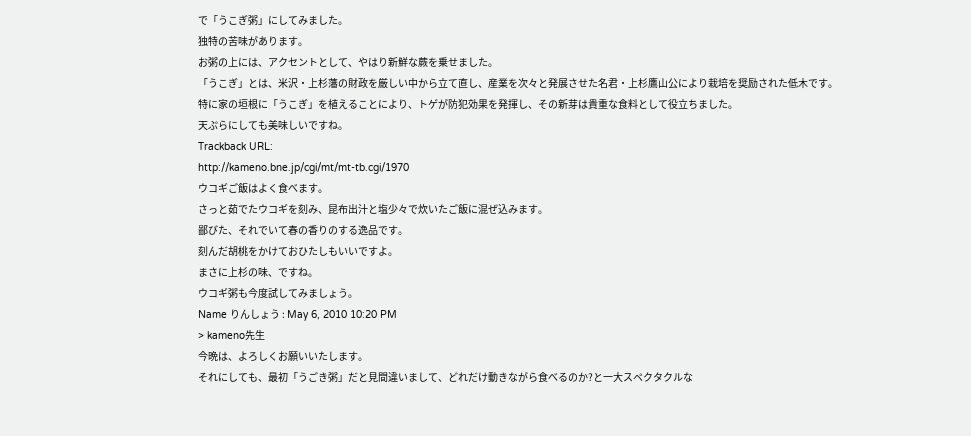で「うこぎ粥」にしてみました。
独特の苦味があります。
お粥の上には、アクセントとして、やはり新鮮な蕨を乗せました。
「うこぎ」とは、米沢・上杉藩の財政を厳しい中から立て直し、産業を次々と発展させた名君・上杉鷹山公により栽培を奨励された低木です。
特に家の垣根に「うこぎ」を植えることにより、トゲが防犯効果を発揮し、その新芽は貴重な食料として役立ちました。
天ぷらにしても美味しいですね。
Trackback URL:
http://kameno.bne.jp/cgi/mt/mt-tb.cgi/1970
ウコギご飯はよく食べます。
さっと茹でたウコギを刻み、昆布出汁と塩少々で炊いたご飯に混ぜ込みます。
鄙びた、それでいて春の香りのする逸品です。
刻んだ胡桃をかけておひたしもいいですよ。
まさに上杉の味、ですね。
ウコギ粥も今度試してみましょう。
Name りんしょう : May 6, 2010 10:20 PM
> kameno先生
今晩は、よろしくお願いいたします。
それにしても、最初「うごき粥」だと見間違いまして、どれだけ動きながら食べるのか?と一大スペクタクルな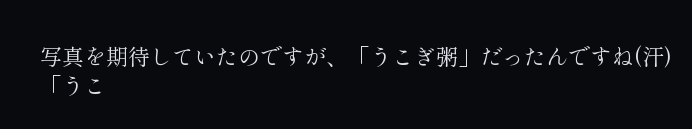写真を期待していたのですが、「うこぎ粥」だったんですね(汗)
「うこ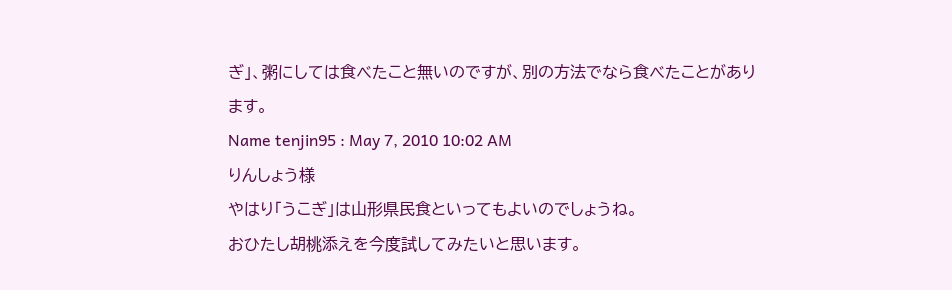ぎ」、粥にしては食べたこと無いのですが、別の方法でなら食べたことがあります。
Name tenjin95 : May 7, 2010 10:02 AM
りんしょう様
やはり「うこぎ」は山形県民食といってもよいのでしょうね。
おひたし胡桃添えを今度試してみたいと思います。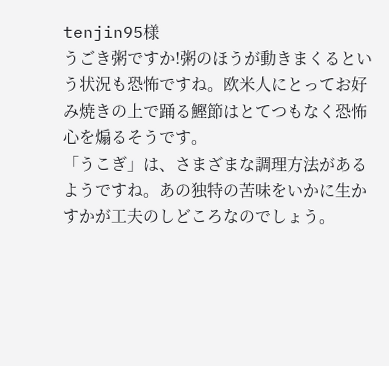tenjin95様
うごき粥ですか!粥のほうが動きまくるという状況も恐怖ですね。欧米人にとってお好み焼きの上で踊る鰹節はとてつもなく恐怖心を煽るそうです。
「うこぎ」は、さまざまな調理方法があるようですね。あの独特の苦味をいかに生かすかが工夫のしどころなのでしょう。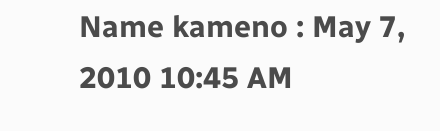Name kameno : May 7, 2010 10:45 AM